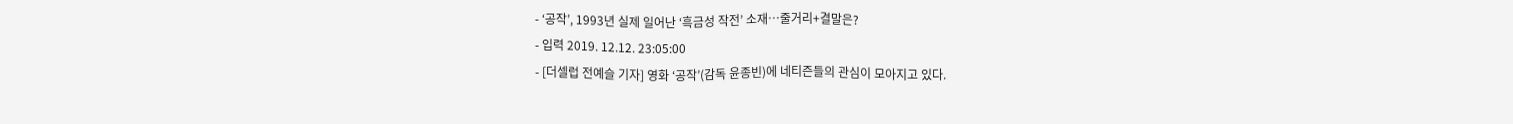- ‘공작’, 1993년 실제 일어난 ‘흑금성 작전’ 소재…줄거리+결말은?
- 입력 2019. 12.12. 23:05:00
- [더셀럽 전예슬 기자] 영화 ‘공작’(감독 윤종빈)에 네티즌들의 관심이 모아지고 있다.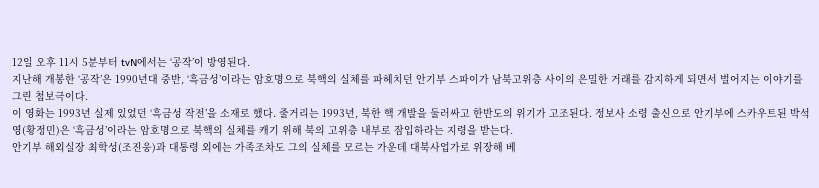12일 오후 11시 5분부터 tvN에서는 ‘공작’이 방영된다.
지난해 개봉한 ‘공작’은 1990년대 중반, ‘흑금성’이라는 암호명으로 북핵의 실체를 파헤치던 안기부 스파이가 남북고위층 사이의 은밀한 거래를 감지하게 되면서 벌어지는 이야기를 그린 첩보극이다.
이 영화는 1993년 실제 있었던 ‘흑금성 작전’을 소재로 했다. 줄거리는 1993년, 북한 핵 개발을 둘러싸고 한반도의 위기가 고조된다. 정보사 소령 출신으로 안기부에 스카우트된 박석영(황정민)은 ‘흑금성’이라는 암호명으로 북핵의 실체를 캐기 위해 북의 고위층 내부로 잠입하라는 지령을 받는다.
안기부 해외실장 최학성(조진웅)과 대통령 외에는 가족조차도 그의 실체를 모르는 가운데 대북사업가로 위장해 베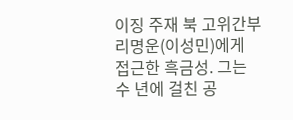이징 주재 북 고위간부 리명운(이성민)에게 접근한 흑금성. 그는 수 년에 걸친 공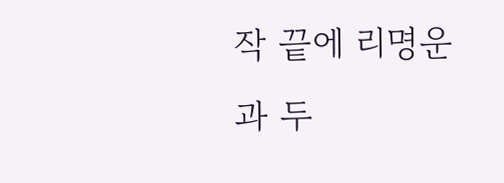작 끝에 리명운과 두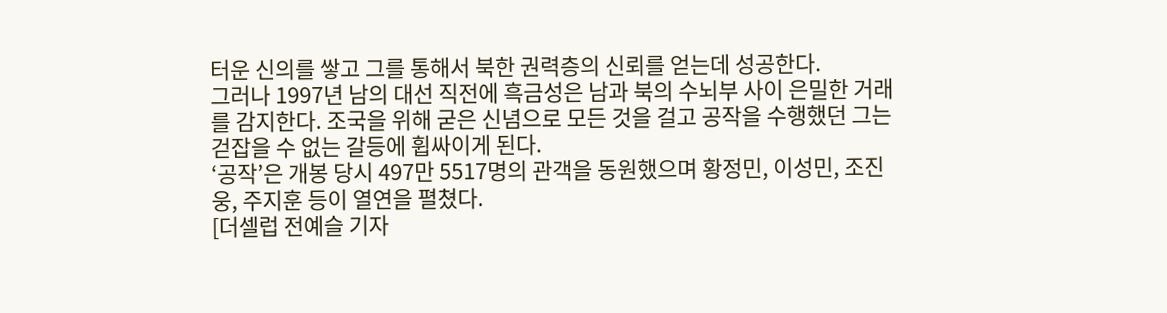터운 신의를 쌓고 그를 통해서 북한 권력층의 신뢰를 얻는데 성공한다.
그러나 1997년 남의 대선 직전에 흑금성은 남과 북의 수뇌부 사이 은밀한 거래를 감지한다. 조국을 위해 굳은 신념으로 모든 것을 걸고 공작을 수행했던 그는 걷잡을 수 없는 갈등에 휩싸이게 된다.
‘공작’은 개봉 당시 497만 5517명의 관객을 동원했으며 황정민, 이성민, 조진웅, 주지훈 등이 열연을 펼쳤다.
[더셀럽 전예슬 기자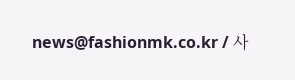news@fashionmk.co.kr / 사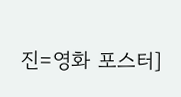진=영화 포스터]